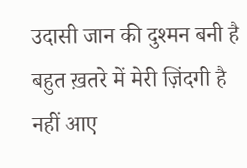उदासी जान की दुश्मन बनी है
बहुत ख़तरे में मेरी ज़िंदगी है
नहीं आए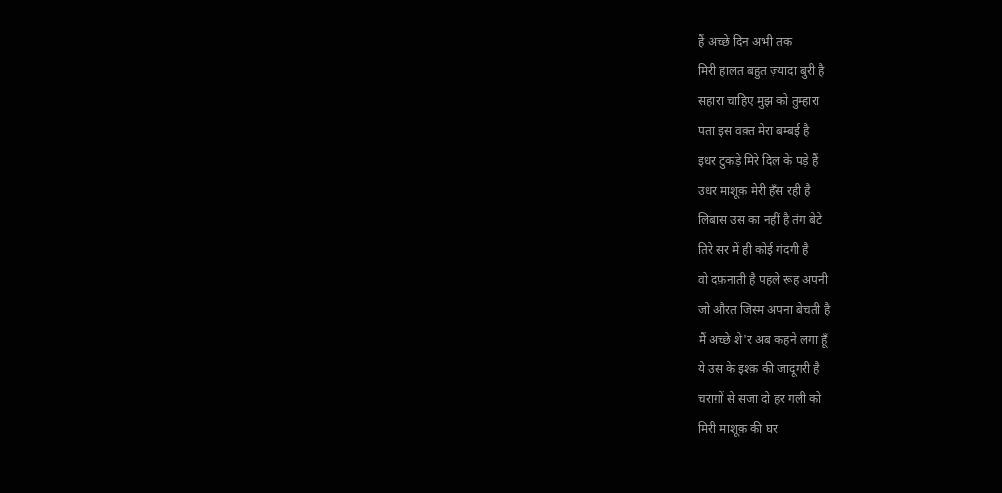हैं अच्छे दिन अभी तक
मिरी हालत बहुत ज़्यादा बुरी है
सहारा चाहिए मुझ को तुम्हारा
पता इस वक़्त मेरा बम्बई है
इधर टुकड़े मिरे दिल के पड़े हैं
उधर माशूक़ मेरी हँस रही है
लिबास उस का नहीं है तंग बेटे
तिरे सर में ही कोई गंदगी है
वो दफ़नाती है पहले रूह अपनी
जो औरत जिस्म अपना बेचती है
मैं अच्छे शे'र अब कहने लगा हूँ
ये उस के इश्क़ की जादूगरी है
चराग़ों से सजा दो हर गली को
मिरी माशूक़ की घर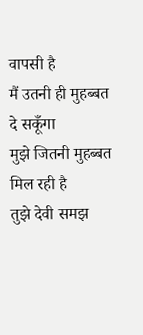वापसी है
मैं उतनी ही मुहब्बत दे सकूँगा
मुझे जितनी मुहब्बत मिल रही है
तुझे देवी समझ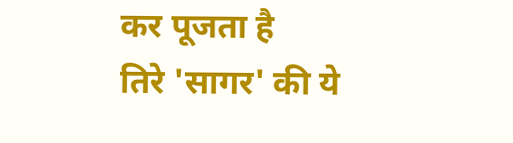कर पूजता है
तिरे 'सागर' की ये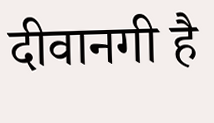दीवानगी है